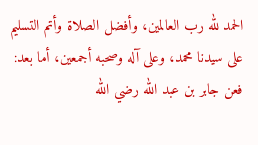الحمد لله رب العالمين، وأفضل الصلاة وأتم التسليم على سيدنا محمد، وعلى آله وصحبه أجمعين، أما بعد:
فعن جابر بن عبد الله رضي الله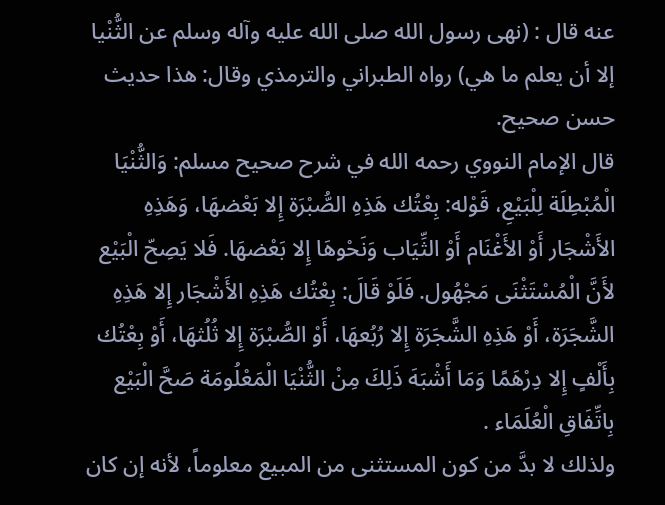عنه قال : (نهى رسول الله صلى الله عليه وآله وسلم عن الثُّنْيا إلا أن يعلم ما هي) رواه الطبراني والترمذي وقال: هذا حديث حسن صحيح.
قال الإمام النووي رحمه الله في شرح صحيح مسلم: وَالثُّنْيَا الْمُبْطِلَة لِلْبَيْعِ، قَوْله: بِعْتُك هَذِهِ الصُّبْرَة إِلا بَعْضهَا، وَهَذِهِ الأَشْجَار أَوْ الأَغْنَام أَوْ الثِّيَاب وَنَحْوهَا إِلا بَعْضهَا. فَلا يَصِحّ الْبَيْع لأَنَّ الْمُسْتَثْنَى مَجْهُول. فَلَوْ قَالَ: بِعْتُك هَذِهِ الأَشْجَار إِلا هَذِهِ الشَّجَرَة، أَوْ هَذِهِ الشَّجَرَة إِلا رُبُعهَا، أَوْ الصُّبْرَة إِلا ثُلُثهَا، أَوْ بِعْتُك بِأَلْفٍ إِلا دِرْهَمًا وَمَا أَشْبَهَ ذَلِكَ مِنْ الثُّنْيَا الْمَعْلُومَة صَحَّ الْبَيْع بِاتِّفَاقِ الْعُلَمَاء .
ولذلك لا بدَّ من كون المستثنى من المبيع معلوماً، لأنه إن كان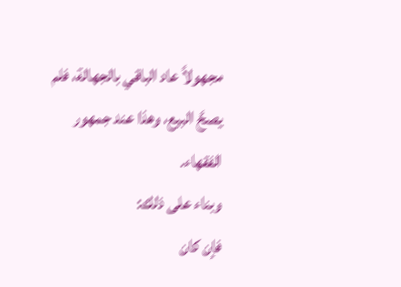مجهولاً عاد الباقي بالجهالة، فلم يصحَّ البيع، وهذا عند جمهور الفقهاء.
وبناء على ذلك:
فإن كان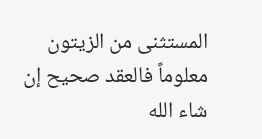المستثنى من الزيتون معلوماً فالعقد صحيح إن شاء الله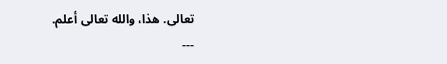تعالى. هذا، والله تعالى أعلم.
---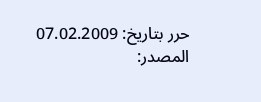حرر بتاريخ: 07.02.2009
المصدر: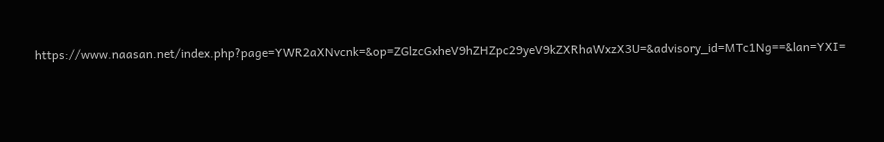https://www.naasan.net/index.php?page=YWR2aXNvcnk=&op=ZGlzcGxheV9hZHZpc29yeV9kZXRhaWxzX3U=&advisory_id=MTc1Ng==&lan=YXI=